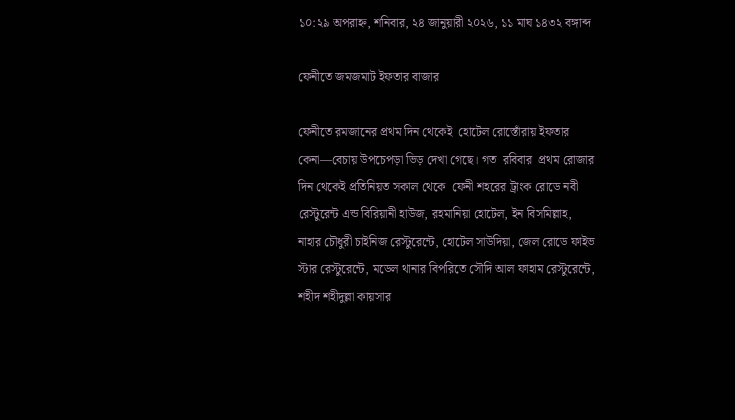১০:২৯ অপরাহ্ন, শনিবার, ২৪ জানুয়ারী ২০২৬, ১১ মাঘ ১৪৩২ বঙ্গাব্দ

ফেনীতে জমজমাট ইফতার বাজার

ফেনীতে রমজানের প্রথম দিন থেকেই  হোটেল রোস্তোঁরায় ইফতার কেনা—বেচায় উপচেপড়া ভিড় দেখা গেছে। গত  রবিবার  প্রথম রোজার দিন থেকেই প্রতিনিয়ত সকাল থেকে  ফেনী শহরের ট্রাংক রোডে নবী রেস্টুরেন্ট এন্ড বিরিয়ানী হাউজ, রহমানিয়া হোটেল, ইন বিসমিল্লাহ, নাহার চৌধুরী চাইনিজ রেস্টুরেন্টে, হোটেল সাউদিয়া, জেল রোডে ফাইভ স্টার রেস্টুরেন্টে, মডেল থানার বিপরিতে সৌদি আল ফাহাম রেস্টুরেন্টে, শহীদ শহীদুল্লা কায়সার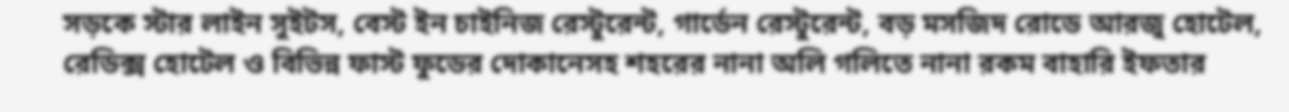সড়কে স্টার লাইন সুইটস, বেস্ট ইন চাইনিজ রেস্টুরেন্ট, গার্ডেন রেস্টুরেন্ট, বড় মসজিদ রোডে আরজু হোটেল, রেডিক্স হোটেল ও বিভিন্ন ফাস্ট ফুডের দোকানেসহ শহরের নানা অলি গলিতে নানা রকম বাহারি ইফতার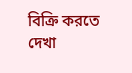বিক্রি করতে দেখা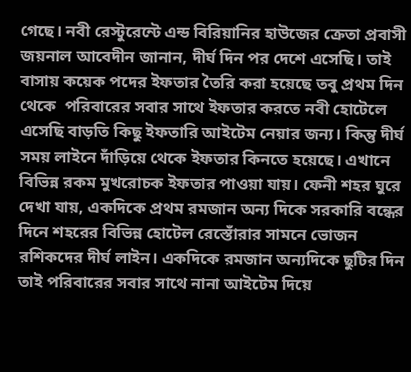গেছে। নবী রেস্টুরেন্টে এন্ড বিরিয়ানির হাউজের ক্রেতা প্রবাসী জয়নাল আবেদীন জানান, দীর্ঘ দিন পর দেশে এসেছি। তাই বাসায় কয়েক পদের ইফতার তৈরি করা হয়েছে তবু প্রথম দিন থেকে  পরিবারের সবার সাথে ইফতার করতে নবী হোটেলে এসেছি বাড়তি কিছু ইফতারি আইটেম নেয়ার জন্য। কিন্তু দীর্ঘ সময় লাইনে দাঁড়িয়ে থেকে ইফতার কিনতে হয়েছে। এখানে বিভিন্ন রকম মুখরোচক ইফতার পাওয়া যায়। ফেনী শহর ঘুরে দেখা যায়, একদিকে প্রথম রমজান অন্য দিকে সরকারি বন্ধের দিনে শহরের বিভিন্ন হোটেল রেস্তোঁরার সামনে ভোজন রশিকদের দীর্ঘ লাইন। একদিকে রমজান অন্যদিকে ছুটির দিন তাই পরিবারের সবার সাথে নানা আইটেম দিয়ে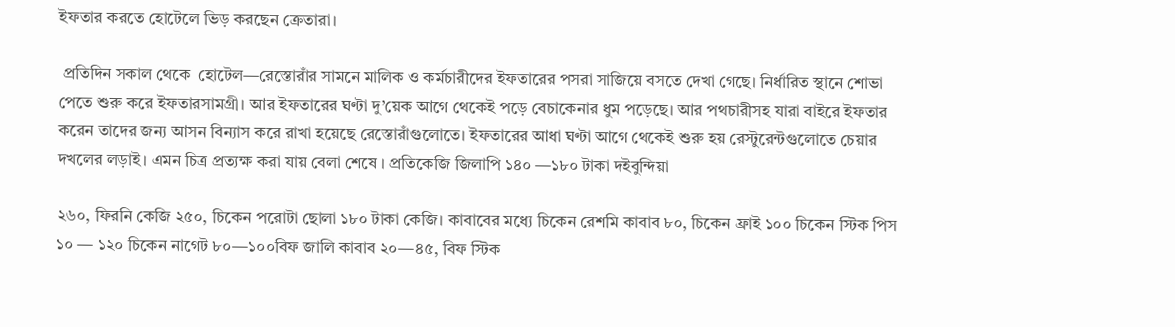ইফতার করতে হোটেলে ভিড় করছেন ক্রেতারা।

 প্রতিদিন সকাল থেকে  হোটেল—রেস্তোরাঁর সামনে মালিক ও কর্মচারীদের ইফতারের পসরা সাজিয়ে বসতে দেখা গেছে। নির্ধারিত স্থানে শোভা পেতে শুরু করে ইফতারসামগ্রী। আর ইফতারের ঘণ্টা দু’য়েক আগে থেকেই পড়ে বেচাকেনার ধুম পড়েছে। আর পথচারীসহ যারা বাইরে ইফতার করেন তাদের জন্য আসন বিন্যাস করে রাখা হয়েছে রেস্তোরাঁগুলোতে। ইফতারের আধা ঘণ্টা আগে থেকেই শুরু হয় রেস্টুরেন্টগুলোতে চেয়ার দখলের লড়াই। এমন চিত্র প্রত্যক্ষ করা যায় বেলা শেষে । প্রতিকেজি জিলাপি ১৪০ —১৮০ টাকা দইবুন্দিয়া

২৬০, ফিরনি কেজি ২৫০, চিকেন পরোটা ছোলা ১৮০ টাকা কেজি। কাবাবের মধ্যে চিকেন রেশমি কাবাব ৮০, চিকেন ফ্রাই ১০০ চিকেন স্টিক পিস ১০ — ১২০ চিকেন নাগেট ৮০—১০০বিফ জালি কাবাব ২০—৪৫, বিফ স্টিক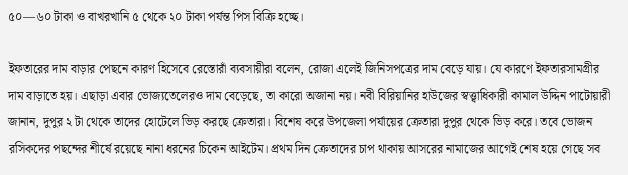৫০—৬০ টাকা ও বাখরখানি ৫ থেকে ২০ টাকা পর্যন্ত পিস বিক্রি হচ্ছে।

ইফতারের দাম বাড়ার পেছনে কারণ হিসেবে রেস্তোরাঁ ব্যবসায়ীরা বলেন, রোজা এলেই জিনিসপত্রের দাম বেড়ে যায়। যে কারণে ইফতারসামগ্রীর দাম বাড়াতে হয়। এছাড়া এবার ভোজ্যতেলেরও দাম বেড়েছে, তা কারো অজানা নয়। নবী বিরিয়ানির হাউজের স্বত্ত্বাধিকারী কামাল উদ্দিন পাটোয়ারী জানান, দুপুর ২ টা থেকে তাদের হোটেলে ভিড় করছে ক্রেতারা। বিশেষ করে উপজেলা পর্যায়ের ক্রেতারা দুপুর থেকে ভিড় করে। তবে ভোজন রসিকদের পছন্দের শীর্ষে রয়েছে নানা ধরনের চিকেন আইটেম। প্রথম দিন ক্রেতাদের চাপ থাকায় আসরের নামাজের আগেই শেষ হয়ে গেছে সব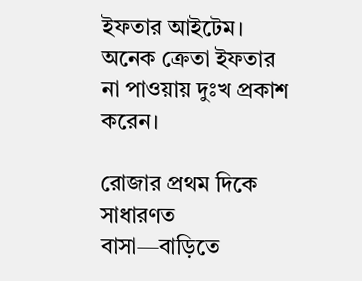ইফতার আইটেম। অনেক ক্রেতা ইফতার না পাওয়ায় দুঃখ প্রকাশ করেন।

রোজার প্রথম দিকে সাধারণত বাসা—বাড়িতে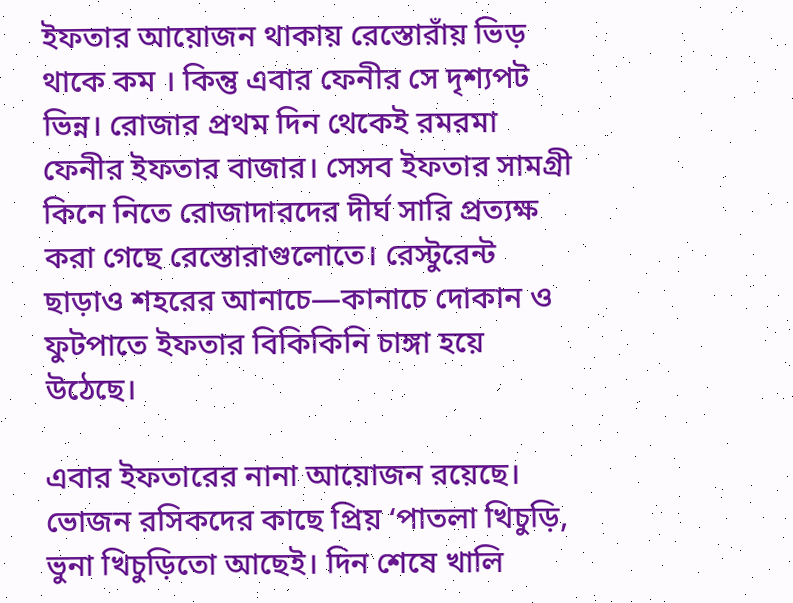ইফতার আয়োজন থাকায় রেস্তোরাঁয় ভিড় থাকে কম । কিন্তু এবার ফেনীর সে দৃশ্যপট ভিন্ন। রোজার প্রথম দিন থেকেই রমরমা ফেনীর ইফতার বাজার। সেসব ইফতার সামগ্রী কিনে নিতে রোজাদারদের দীর্ঘ সারি প্রত্যক্ষ করা গেছে রেস্তোরাগুলোতে। রেস্টুরেন্ট ছাড়াও শহরের আনাচে—কানাচে দোকান ও ফুটপাতে ইফতার বিকিকিনি চাঙ্গা হয়ে উঠেছে।

এবার ইফতারের নানা আয়োজন রয়েছে। ভোজন রসিকদের কাছে প্রিয় ‘পাতলা খিচুড়ি, ভুনা খিচুড়িতো আছেই। দিন শেষে খালি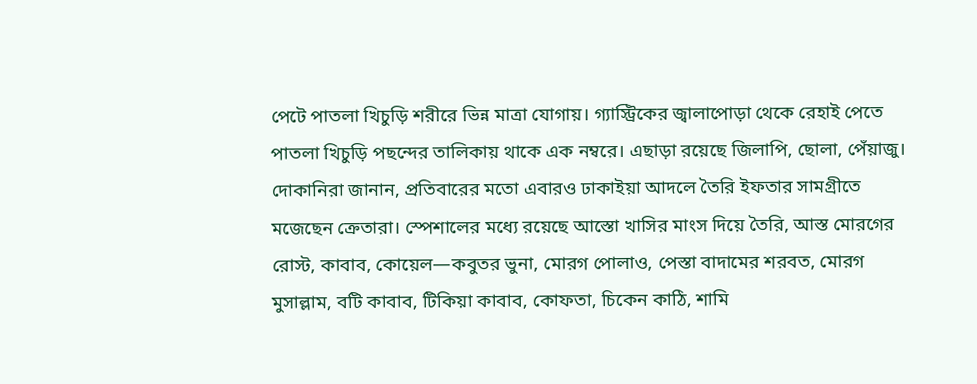পেটে পাতলা খিচুড়ি শরীরে ভিন্ন মাত্রা যোগায়। গ্যাস্ট্রিকের জ্বালাপোড়া থেকে রেহাই পেতে পাতলা খিচুড়ি পছন্দের তালিকায় থাকে এক নম্বরে। এছাড়া রয়েছে জিলাপি, ছোলা, পেঁয়াজু। দোকানিরা জানান, প্রতিবারের মতো এবারও ঢাকাইয়া আদলে তৈরি ইফতার সামগ্রীতে মজেছেন ক্রেতারা। স্পেশালের মধ্যে রয়েছে আস্তো খাসির মাংস দিয়ে তৈরি, আস্ত মোরগের রোস্ট, কাবাব, কোয়েল—কবুতর ভুনা, মোরগ পোলাও, পেস্তা বাদামের শরবত, মোরগ মুসাল্লাম, বটি কাবাব, টিকিয়া কাবাব, কোফতা, চিকেন কাঠি, শামি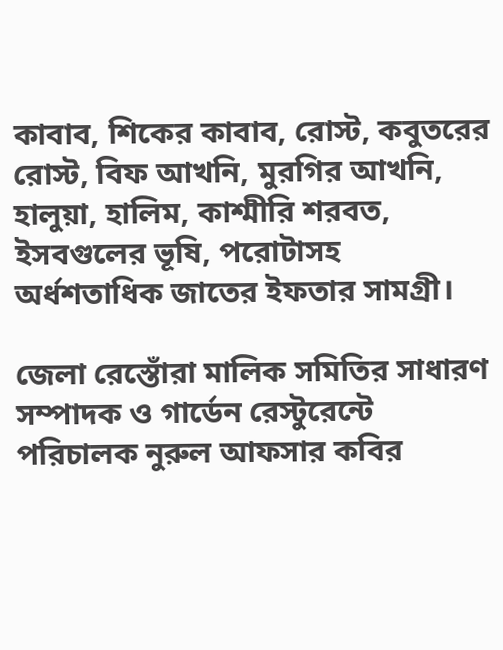কাবাব, শিকের কাবাব, রোস্ট, কবুতরের রোস্ট, বিফ আখনি, মুরগির আখনি, হালুয়া, হালিম, কাশ্মীরি শরবত, ইসবগুলের ভূষি, পরোটাসহ অর্ধশতাধিক জাতের ইফতার সামগ্রী।

জেলা রেস্তোঁরা মালিক সমিতির সাধারণ সম্পাদক ও গার্ডেন রেস্টুরেন্টে পরিচালক নুরুল আফসার কবির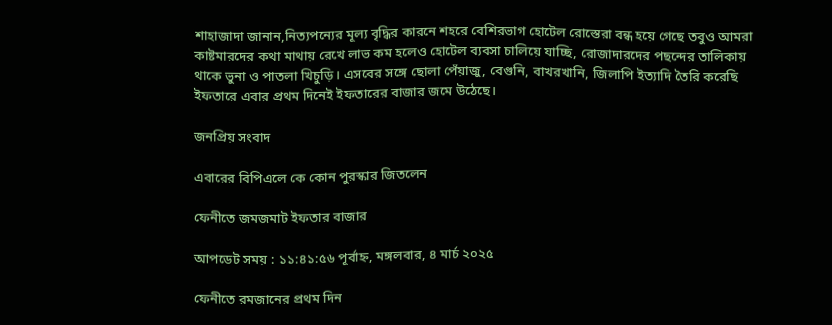শাহাজাদা জানান,নিত্যপন্যের মূল্য বৃদ্ধির কারনে শহরে বেশিরভাগ হোটেল রোস্তেরা বন্ধ হয়ে গেছে তবুও আমরা  কাষ্টমারদের কথা মাথায় রেখে লাভ কম হলেও হোটেল ব্যবসা চালিয়ে যাচ্ছি, রোজাদারদের পছন্দের তালিকায় থাকে ভুনা ও পাতলা খিচুড়ি। এসবের সঙ্গে ছোলা পেঁয়াজু, বেগুনি, বাখরখানি, জিলাপি ইত্যাদি তৈরি করেছি ইফতারে এবার প্রথম দিনেই ইফতারের বাজার জমে উঠেছে।

জনপ্রিয় সংবাদ

এবারের বিপিএলে কে কোন পুরস্কার জিতলেন

ফেনীতে জমজমাট ইফতার বাজার

আপডেট সময় : ১১:৪১:৫৬ পূর্বাহ্ন, মঙ্গলবার, ৪ মার্চ ২০২৫

ফেনীতে রমজানের প্রথম দিন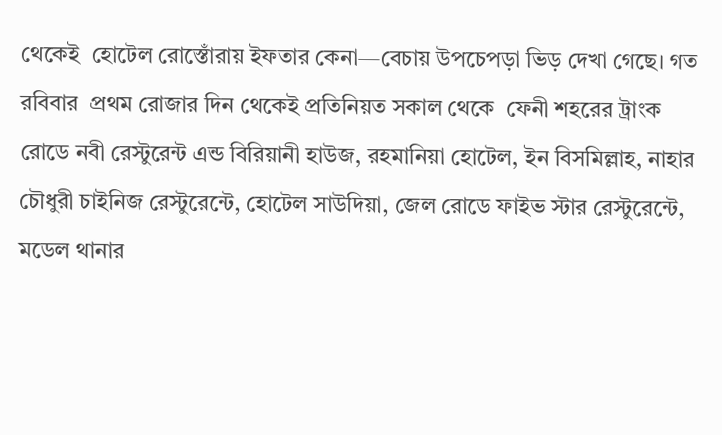থেকেই  হোটেল রোস্তোঁরায় ইফতার কেনা—বেচায় উপচেপড়া ভিড় দেখা গেছে। গত  রবিবার  প্রথম রোজার দিন থেকেই প্রতিনিয়ত সকাল থেকে  ফেনী শহরের ট্রাংক রোডে নবী রেস্টুরেন্ট এন্ড বিরিয়ানী হাউজ, রহমানিয়া হোটেল, ইন বিসমিল্লাহ, নাহার চৌধুরী চাইনিজ রেস্টুরেন্টে, হোটেল সাউদিয়া, জেল রোডে ফাইভ স্টার রেস্টুরেন্টে, মডেল থানার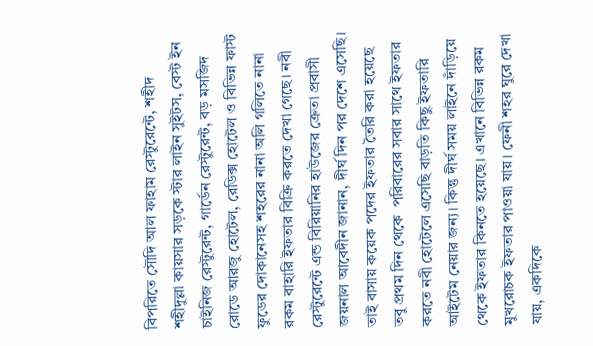বিপরিতে সৌদি আল ফাহাম রেস্টুরেন্টে, শহীদ শহীদুল্লা কায়সার সড়কে স্টার লাইন সুইটস, বেস্ট ইন চাইনিজ রেস্টুরেন্ট, গার্ডেন রেস্টুরেন্ট, বড় মসজিদ রোডে আরজু হোটেল, রেডিক্স হোটেল ও বিভিন্ন ফাস্ট ফুডের দোকানেসহ শহরের নানা অলি গলিতে নানা রকম বাহারি ইফতার বিক্রি করতে দেখা গেছে। নবী রেস্টুরেন্টে এন্ড বিরিয়ানির হাউজের ক্রেতা প্রবাসী জয়নাল আবেদীন জানান, দীর্ঘ দিন পর দেশে এসেছি। তাই বাসায় কয়েক পদের ইফতার তৈরি করা হয়েছে তবু প্রথম দিন থেকে  পরিবারের সবার সাথে ইফতার করতে নবী হোটেলে এসেছি বাড়তি কিছু ইফতারি আইটেম নেয়ার জন্য। কিন্তু দীর্ঘ সময় লাইনে দাঁড়িয়ে থেকে ইফতার কিনতে হয়েছে। এখানে বিভিন্ন রকম মুখরোচক ইফতার পাওয়া যায়। ফেনী শহর ঘুরে দেখা যায়, একদিকে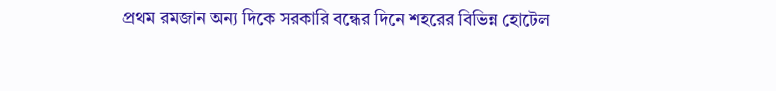প্রথম রমজান অন্য দিকে সরকারি বন্ধের দিনে শহরের বিভিন্ন হোটেল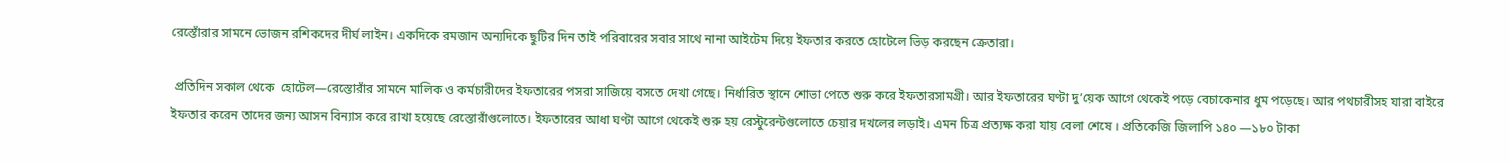রেস্তোঁরার সামনে ভোজন রশিকদের দীর্ঘ লাইন। একদিকে রমজান অন্যদিকে ছুটির দিন তাই পরিবারের সবার সাথে নানা আইটেম দিয়ে ইফতার করতে হোটেলে ভিড় করছেন ক্রেতারা।

 প্রতিদিন সকাল থেকে  হোটেল—রেস্তোরাঁর সামনে মালিক ও কর্মচারীদের ইফতারের পসরা সাজিয়ে বসতে দেখা গেছে। নির্ধারিত স্থানে শোভা পেতে শুরু করে ইফতারসামগ্রী। আর ইফতারের ঘণ্টা দু’য়েক আগে থেকেই পড়ে বেচাকেনার ধুম পড়েছে। আর পথচারীসহ যারা বাইরে ইফতার করেন তাদের জন্য আসন বিন্যাস করে রাখা হয়েছে রেস্তোরাঁগুলোতে। ইফতারের আধা ঘণ্টা আগে থেকেই শুরু হয় রেস্টুরেন্টগুলোতে চেয়ার দখলের লড়াই। এমন চিত্র প্রত্যক্ষ করা যায় বেলা শেষে । প্রতিকেজি জিলাপি ১৪০ —১৮০ টাকা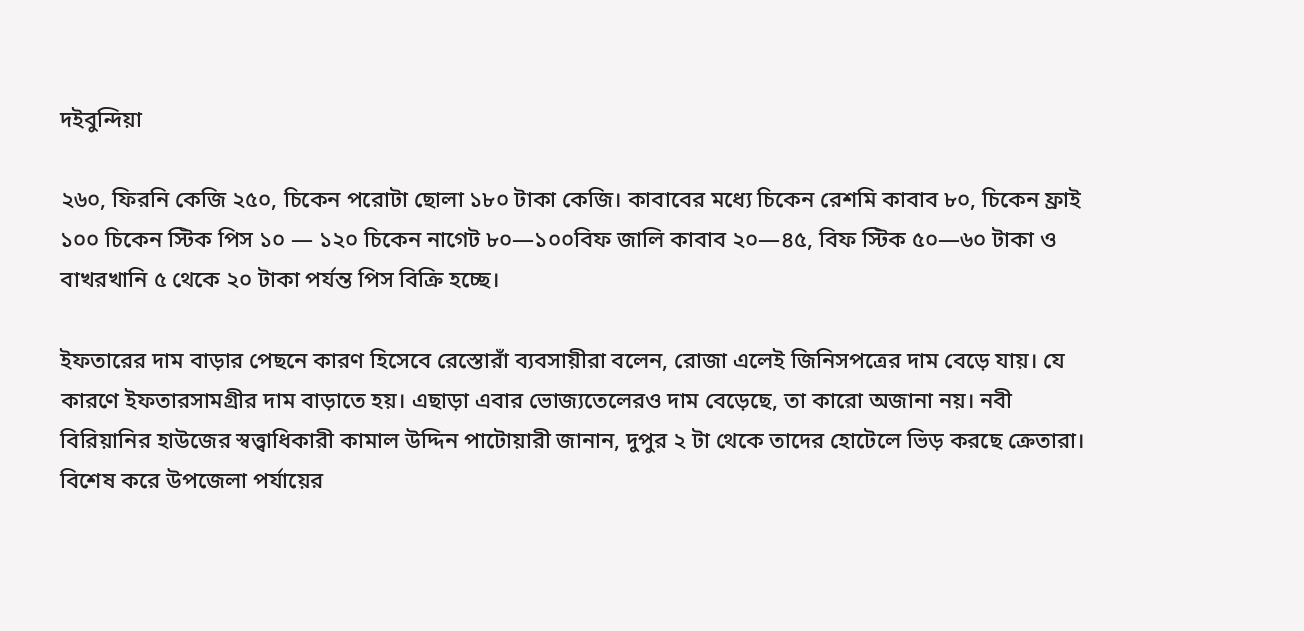দইবুন্দিয়া

২৬০, ফিরনি কেজি ২৫০, চিকেন পরোটা ছোলা ১৮০ টাকা কেজি। কাবাবের মধ্যে চিকেন রেশমি কাবাব ৮০, চিকেন ফ্রাই ১০০ চিকেন স্টিক পিস ১০ — ১২০ চিকেন নাগেট ৮০—১০০বিফ জালি কাবাব ২০—৪৫, বিফ স্টিক ৫০—৬০ টাকা ও বাখরখানি ৫ থেকে ২০ টাকা পর্যন্ত পিস বিক্রি হচ্ছে।

ইফতারের দাম বাড়ার পেছনে কারণ হিসেবে রেস্তোরাঁ ব্যবসায়ীরা বলেন, রোজা এলেই জিনিসপত্রের দাম বেড়ে যায়। যে কারণে ইফতারসামগ্রীর দাম বাড়াতে হয়। এছাড়া এবার ভোজ্যতেলেরও দাম বেড়েছে, তা কারো অজানা নয়। নবী বিরিয়ানির হাউজের স্বত্ত্বাধিকারী কামাল উদ্দিন পাটোয়ারী জানান, দুপুর ২ টা থেকে তাদের হোটেলে ভিড় করছে ক্রেতারা। বিশেষ করে উপজেলা পর্যায়ের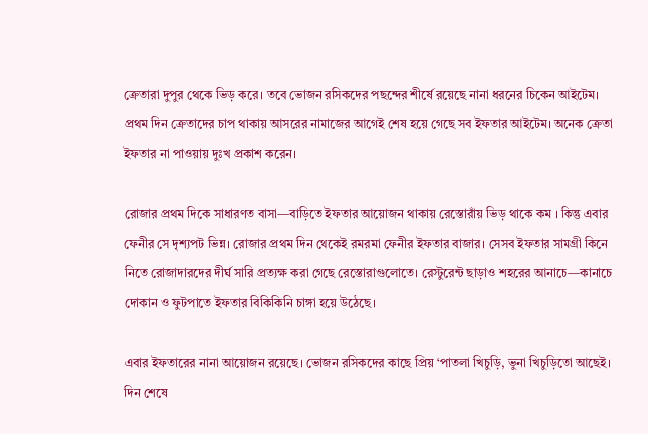ক্রেতারা দুপুর থেকে ভিড় করে। তবে ভোজন রসিকদের পছন্দের শীর্ষে রয়েছে নানা ধরনের চিকেন আইটেম। প্রথম দিন ক্রেতাদের চাপ থাকায় আসরের নামাজের আগেই শেষ হয়ে গেছে সব ইফতার আইটেম। অনেক ক্রেতা ইফতার না পাওয়ায় দুঃখ প্রকাশ করেন।

রোজার প্রথম দিকে সাধারণত বাসা—বাড়িতে ইফতার আয়োজন থাকায় রেস্তোরাঁয় ভিড় থাকে কম । কিন্তু এবার ফেনীর সে দৃশ্যপট ভিন্ন। রোজার প্রথম দিন থেকেই রমরমা ফেনীর ইফতার বাজার। সেসব ইফতার সামগ্রী কিনে নিতে রোজাদারদের দীর্ঘ সারি প্রত্যক্ষ করা গেছে রেস্তোরাগুলোতে। রেস্টুরেন্ট ছাড়াও শহরের আনাচে—কানাচে দোকান ও ফুটপাতে ইফতার বিকিকিনি চাঙ্গা হয়ে উঠেছে।

এবার ইফতারের নানা আয়োজন রয়েছে। ভোজন রসিকদের কাছে প্রিয় ‘পাতলা খিচুড়ি, ভুনা খিচুড়িতো আছেই। দিন শেষে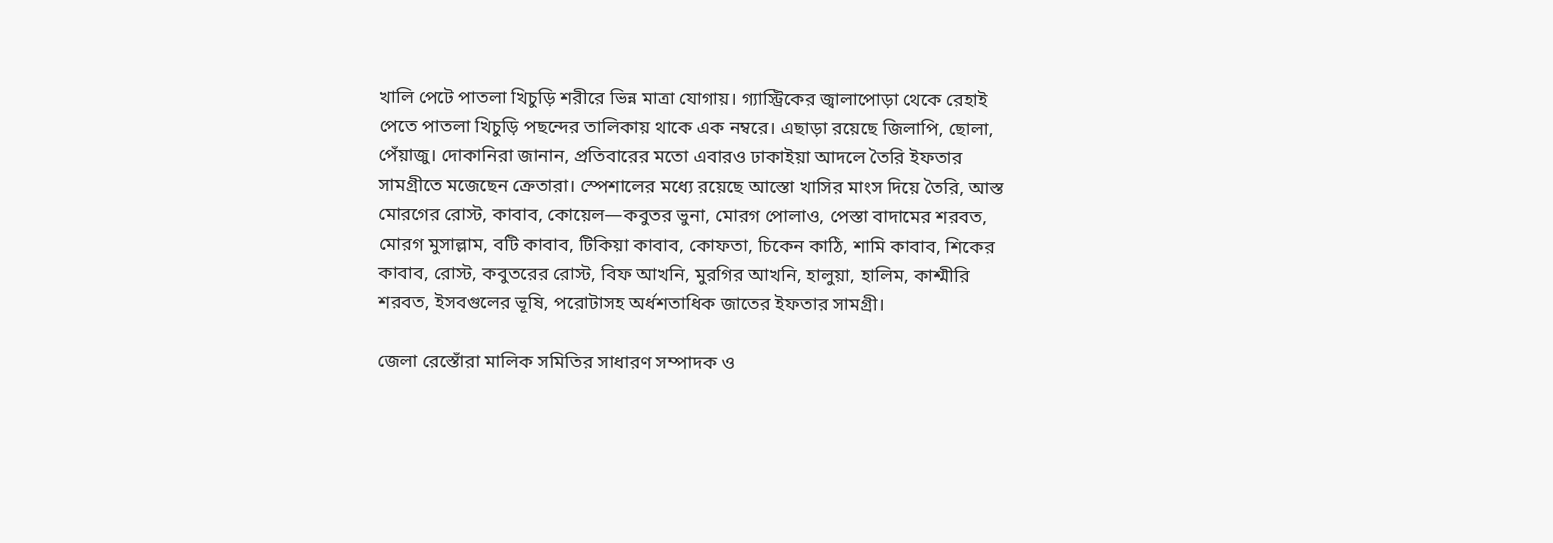খালি পেটে পাতলা খিচুড়ি শরীরে ভিন্ন মাত্রা যোগায়। গ্যাস্ট্রিকের জ্বালাপোড়া থেকে রেহাই পেতে পাতলা খিচুড়ি পছন্দের তালিকায় থাকে এক নম্বরে। এছাড়া রয়েছে জিলাপি, ছোলা, পেঁয়াজু। দোকানিরা জানান, প্রতিবারের মতো এবারও ঢাকাইয়া আদলে তৈরি ইফতার সামগ্রীতে মজেছেন ক্রেতারা। স্পেশালের মধ্যে রয়েছে আস্তো খাসির মাংস দিয়ে তৈরি, আস্ত মোরগের রোস্ট, কাবাব, কোয়েল—কবুতর ভুনা, মোরগ পোলাও, পেস্তা বাদামের শরবত, মোরগ মুসাল্লাম, বটি কাবাব, টিকিয়া কাবাব, কোফতা, চিকেন কাঠি, শামি কাবাব, শিকের কাবাব, রোস্ট, কবুতরের রোস্ট, বিফ আখনি, মুরগির আখনি, হালুয়া, হালিম, কাশ্মীরি শরবত, ইসবগুলের ভূষি, পরোটাসহ অর্ধশতাধিক জাতের ইফতার সামগ্রী।

জেলা রেস্তোঁরা মালিক সমিতির সাধারণ সম্পাদক ও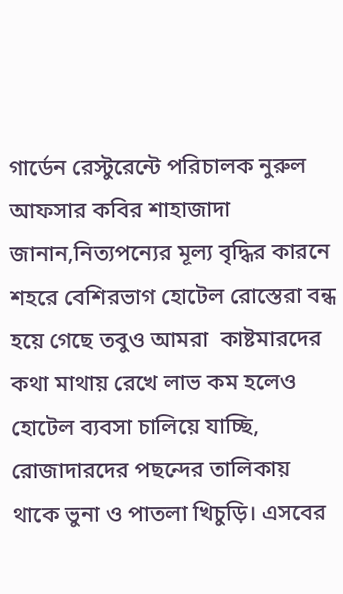গার্ডেন রেস্টুরেন্টে পরিচালক নুরুল আফসার কবির শাহাজাদা জানান,নিত্যপন্যের মূল্য বৃদ্ধির কারনে শহরে বেশিরভাগ হোটেল রোস্তেরা বন্ধ হয়ে গেছে তবুও আমরা  কাষ্টমারদের কথা মাথায় রেখে লাভ কম হলেও হোটেল ব্যবসা চালিয়ে যাচ্ছি, রোজাদারদের পছন্দের তালিকায় থাকে ভুনা ও পাতলা খিচুড়ি। এসবের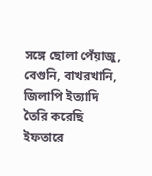সঙ্গে ছোলা পেঁয়াজু, বেগুনি, বাখরখানি, জিলাপি ইত্যাদি তৈরি করেছি ইফতারে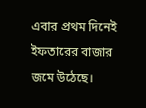এবার প্রথম দিনেই ইফতারের বাজার জমে উঠেছে।